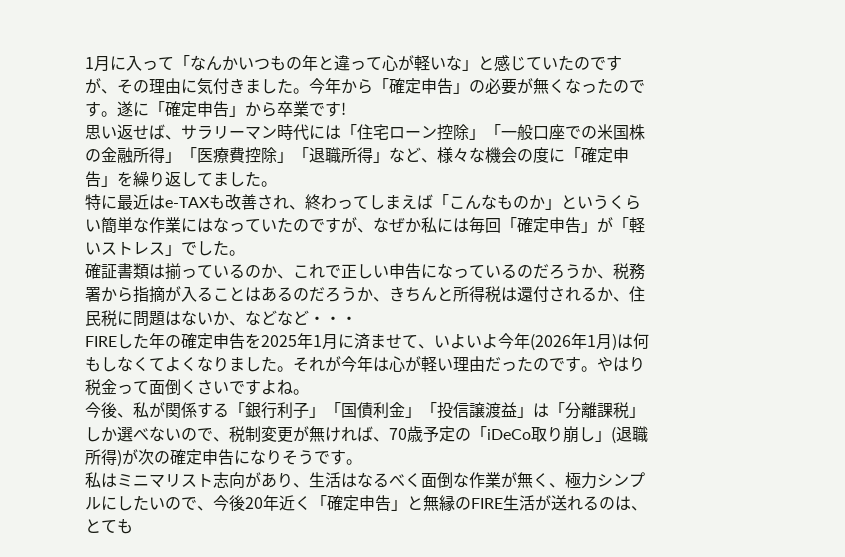1月に入って「なんかいつもの年と違って心が軽いな」と感じていたのですが、その理由に気付きました。今年から「確定申告」の必要が無くなったのです。遂に「確定申告」から卒業です!
思い返せば、サラリーマン時代には「住宅ローン控除」「一般口座での米国株の金融所得」「医療費控除」「退職所得」など、様々な機会の度に「確定申告」を繰り返してました。
特に最近はe-TAXも改善され、終わってしまえば「こんなものか」というくらい簡単な作業にはなっていたのですが、なぜか私には毎回「確定申告」が「軽いストレス」でした。
確証書類は揃っているのか、これで正しい申告になっているのだろうか、税務署から指摘が入ることはあるのだろうか、きちんと所得税は還付されるか、住民税に問題はないか、などなど・・・
FIREした年の確定申告を2025年1月に済ませて、いよいよ今年(2026年1月)は何もしなくてよくなりました。それが今年は心が軽い理由だったのです。やはり税金って面倒くさいですよね。
今後、私が関係する「銀行利子」「国債利金」「投信譲渡益」は「分離課税」しか選べないので、税制変更が無ければ、70歳予定の「iDeCo取り崩し」(退職所得)が次の確定申告になりそうです。
私はミニマリスト志向があり、生活はなるべく面倒な作業が無く、極力シンプルにしたいので、今後20年近く「確定申告」と無縁のFIRE生活が送れるのは、とても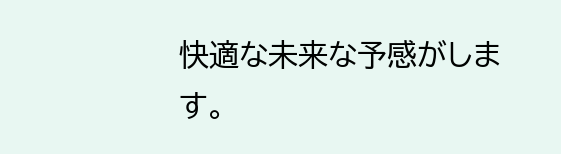快適な未来な予感がします。